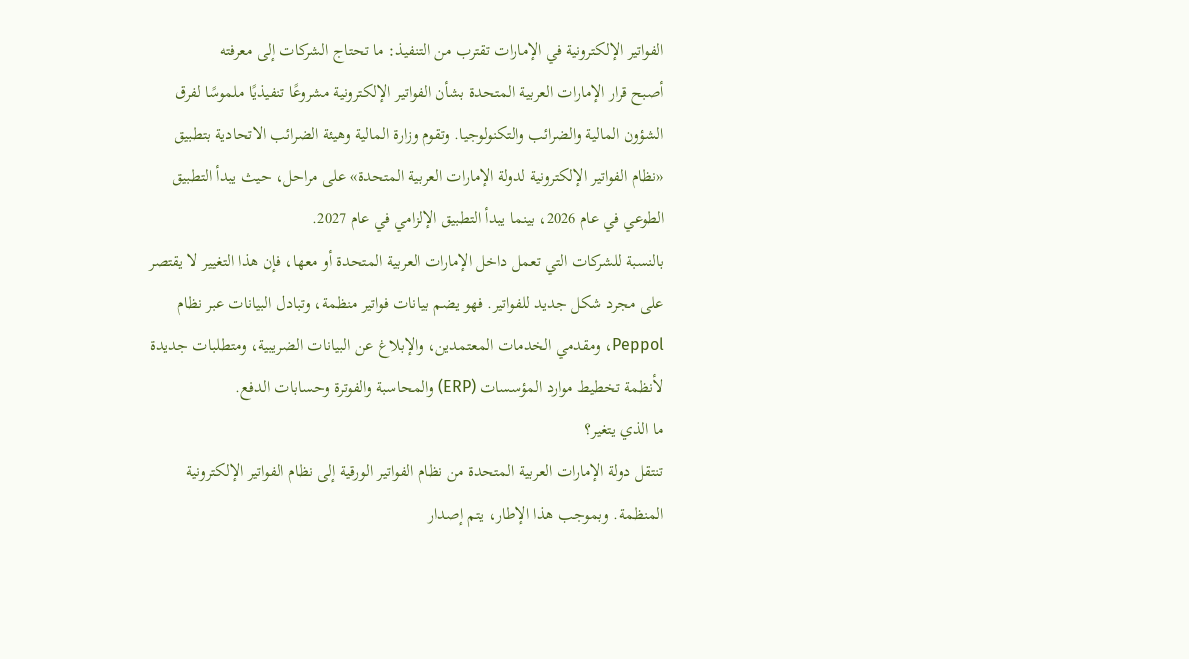الفواتير الإلكترونية في الإمارات تقترب من التنفيذ: ما تحتاج الشركات إلى معرفته
أصبح قرار الإمارات العربية المتحدة بشأن الفواتير الإلكترونية مشروعًا تنفيذيًا ملموسًا لفرق الشؤون المالية والضرائب والتكنولوجيا. وتقوم وزارة المالية وهيئة الضرائب الاتحادية بتطبيق «نظام الفواتير الإلكترونية لدولة الإمارات العربية المتحدة» على مراحل، حيث يبدأ التطبيق الطوعي في عام 2026، بينما يبدأ التطبيق الإلزامي في عام 2027.
بالنسبة للشركات التي تعمل داخل الإمارات العربية المتحدة أو معها، فإن هذا التغيير لا يقتصر على مجرد شكل جديد للفواتير. فهو يضم بيانات فواتير منظمة، وتبادل البيانات عبر نظام Peppol، ومقدمي الخدمات المعتمدين، والإبلاغ عن البيانات الضريبية، ومتطلبات جديدة لأنظمة تخطيط موارد المؤسسات (ERP) والمحاسبة والفوترة وحسابات الدفع.
ما الذي يتغير؟
تنتقل دولة الإمارات العربية المتحدة من نظام الفواتير الورقية إلى نظام الفواتير الإلكترونية المنظمة. وبموجب هذا الإطار، يتم إصدار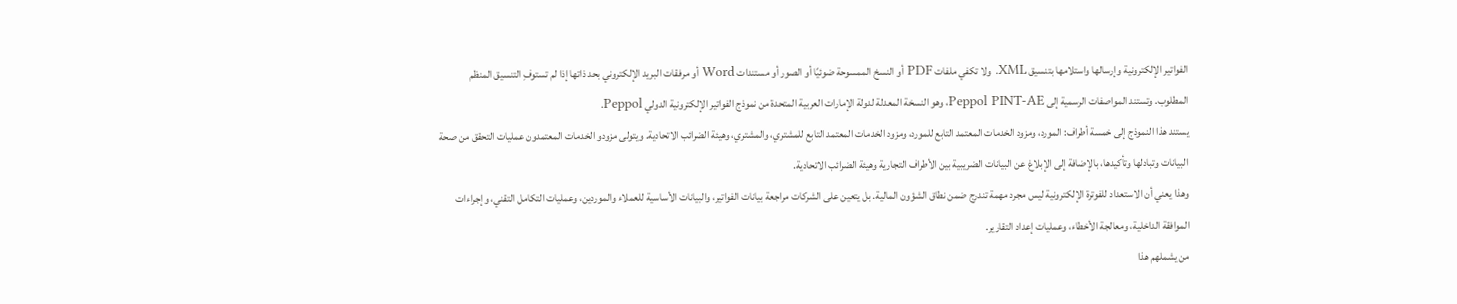الفواتير الإلكترونية وإرسالها واستلامها بتنسيق XML. ولا تكفي ملفات PDF أو النسخ الممسوحة ضوئيًا أو الصور أو مستندات Word أو مرفقات البريد الإلكتروني بحد ذاتها إذا لم تستوفِ التنسيق المنظم المطلوب. وتستند المواصفات الرسمية إلى Peppol PINT-AE، وهو النسخة المعدلة لدولة الإمارات العربية المتحدة من نموذج الفواتير الإلكترونية الدولي Peppol.
يستند هذا النموذج إلى خمسة أطراف: المورد، ومزود الخدمات المعتمد التابع للمورد، ومزود الخدمات المعتمد التابع للمشتري، والمشتري، وهيئة الضرائب الاتحادية. ويتولى مزودو الخدمات المعتمدون عمليات التحقق من صحة البيانات وتبادلها وتأكيدها، بالإضافة إلى الإبلاغ عن البيانات الضريبية بين الأطراف التجارية وهيئة الضرائب الاتحادية.
وهذا يعني أن الاستعداد للفوترة الإلكترونية ليس مجرد مهمة تندرج ضمن نطاق الشؤون المالية. بل يتعين على الشركات مراجعة بيانات الفواتير، والبيانات الأساسية للعملاء والموردين، وعمليات التكامل التقني، وإجراءات الموافقة الداخلية، ومعالجة الأخطاء، وعمليات إعداد التقارير.
من يشملهم هذا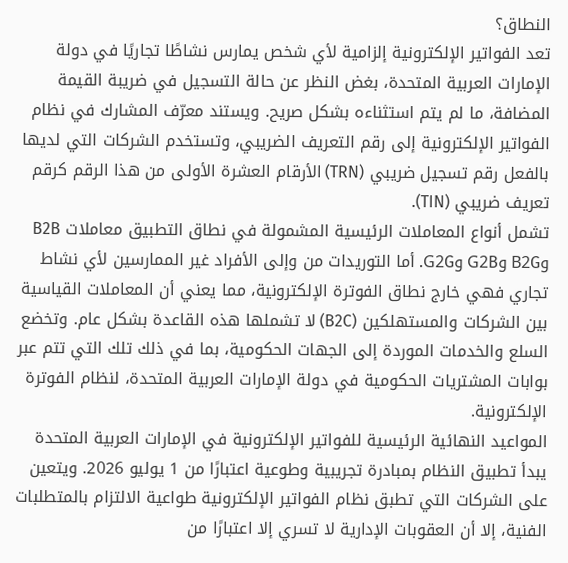النطاق؟
تعد الفواتير الإلكترونية إلزامية لأي شخص يمارس نشاطًا تجاريًا في دولة الإمارات العربية المتحدة، بغض النظر عن حالة التسجيل في ضريبة القيمة المضافة، ما لم يتم استثناءه بشكل صريح. ويستند معرّف المشارك في نظام الفواتير الإلكترونية إلى رقم التعريف الضريبي، وتستخدم الشركات التي لديها بالفعل رقم تسجيل ضريبي (TRN) الأرقام العشرة الأولى من هذا الرقم كرقم تعريف ضريبي (TIN).
تشمل أنواع المعاملات الرئيسية المشمولة في نطاق التطبيق معاملات B2B وB2G وG2B وG2G. أما التوريدات من وإلى الأفراد غير الممارسين لأي نشاط تجاري فهي خارج نطاق الفوترة الإلكترونية، مما يعني أن المعاملات القياسية بين الشركات والمستهلكين (B2C) لا تشملها هذه القاعدة بشكل عام. وتخضع السلع والخدمات الموردة إلى الجهات الحكومية، بما في ذلك تلك التي تتم عبر بوابات المشتريات الحكومية في دولة الإمارات العربية المتحدة، لنظام الفوترة الإلكترونية.
المواعيد النهائية الرئيسية للفواتير الإلكترونية في الإمارات العربية المتحدة
يبدأ تطبيق النظام بمبادرة تجريبية وطوعية اعتبارًا من 1 يوليو 2026. ويتعين على الشركات التي تطبق نظام الفواتير الإلكترونية طواعية الالتزام بالمتطلبات الفنية، إلا أن العقوبات الإدارية لا تسري إلا اعتبارًا من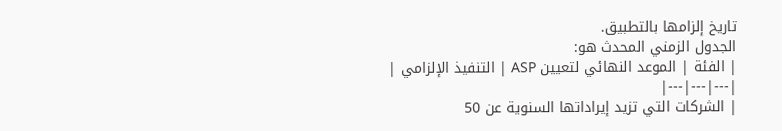تاريخ إلزامها بالتطبيق.
الجدول الزمني المحدث هو:
| الفئة | الموعد النهائي لتعيين ASP | التنفيذ الإلزامي |
|---|---|---|
| الشركات التي تزيد إيراداتها السنوية عن 50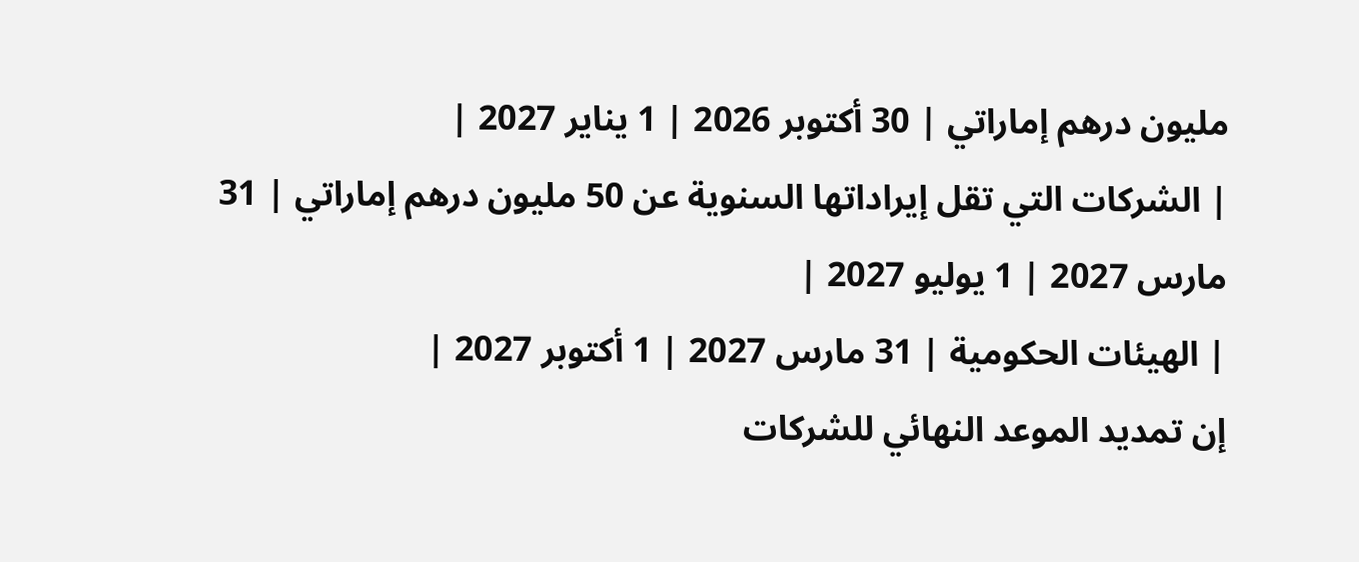مليون درهم إماراتي | 30 أكتوبر 2026 | 1 يناير 2027 |
| الشركات التي تقل إيراداتها السنوية عن 50 مليون درهم إماراتي | 31 مارس 2027 | 1 يوليو 2027 |
| الهيئات الحكومية | 31 مارس 2027 | 1 أكتوبر 2027 |
إن تمديد الموعد النهائي للشركات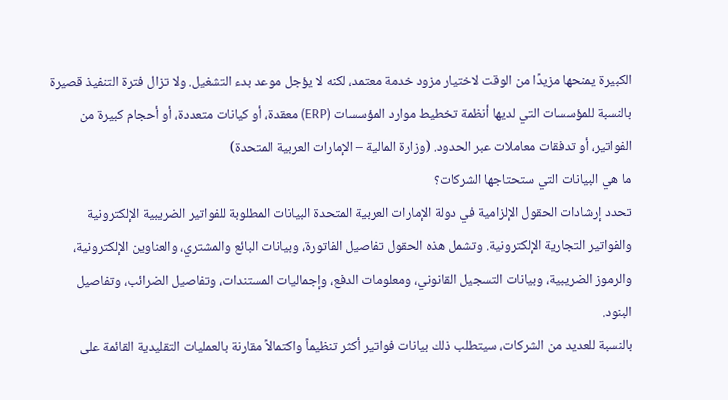الكبيرة يمنحها مزيدًا من الوقت لاختيار مزود خدمة معتمد، لكنه لا يؤجل موعد بدء التشغيل. ولا تزال فترة التنفيذ قصيرة بالنسبة للمؤسسات التي لديها أنظمة تخطيط موارد المؤسسات (ERP) معقدة، أو كيانات متعددة، أو أحجام كبيرة من الفواتير، أو تدفقات معاملات عبر الحدود. (وزارة المالية – الإمارات العربية المتحدة)
ما هي البيانات التي ستحتاجها الشركات؟
تحدد إرشادات الحقول الإلزامية في دولة الإمارات العربية المتحدة البيانات المطلوبة للفواتير الضريبية الإلكترونية والفواتير التجارية الإلكترونية. وتشمل هذه الحقول تفاصيل الفاتورة، وبيانات البائع والمشتري، والعناوين الإلكترونية، والرموز الضريبية، وبيانات التسجيل القانوني، ومعلومات الدفع، وإجماليات المستندات، وتفاصيل الضرائب، وتفاصيل البنود.
بالنسبة للعديد من الشركات، سيتطلب ذلك بيانات فواتير أكثر تنظيماً واكتمالاً مقارنة بالعمليات التقليدية القائمة على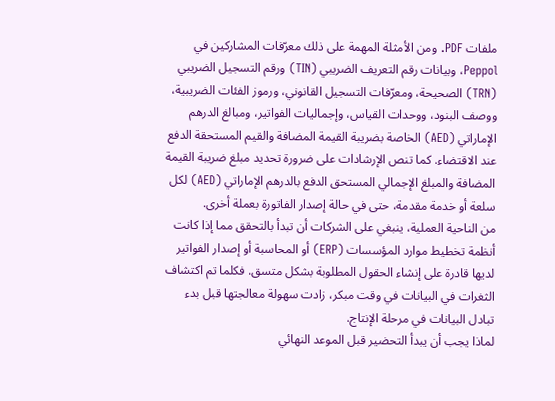ملفات PDF. ومن الأمثلة المهمة على ذلك معرّفات المشاركين في Peppol، وبيانات رقم التعريف الضريبي (TIN) ورقم التسجيل الضريبي (TRN) الصحيحة، ومعرّفات التسجيل القانوني، ورموز الفئات الضريبية، ووصف البنود، ووحدات القياس، وإجماليات الفواتير، ومبالغ الدرهم الإماراتي (AED) الخاصة بضريبة القيمة المضافة والقيم المستحقة الدفع عند الاقتضاء. كما تنص الإرشادات على ضرورة تحديد مبلغ ضريبة القيمة المضافة والمبلغ الإجمالي المستحق الدفع بالدرهم الإماراتي (AED) لكل سلعة أو خدمة مقدمة، حتى في حالة إصدار الفاتورة بعملة أخرى.
من الناحية العملية، ينبغي على الشركات أن تبدأ بالتحقق مما إذا كانت أنظمة تخطيط موارد المؤسسات (ERP) أو المحاسبة أو إصدار الفواتير لديها قادرة على إنشاء الحقول المطلوبة بشكل متسق. فكلما تم اكتشاف الثغرات في البيانات في وقت مبكر، زادت سهولة معالجتها قبل بدء تبادل البيانات في مرحلة الإنتاج.
لماذا يجب أن يبدأ التحضير قبل الموعد النهائي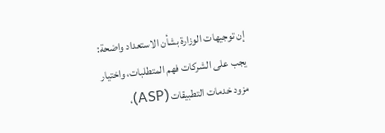إن توجيهات الوزارة بشأن الاستعداد واضحة: يجب على الشركات فهم المتطلبات، واختيار مزود خدمات التطبيقات (ASP)،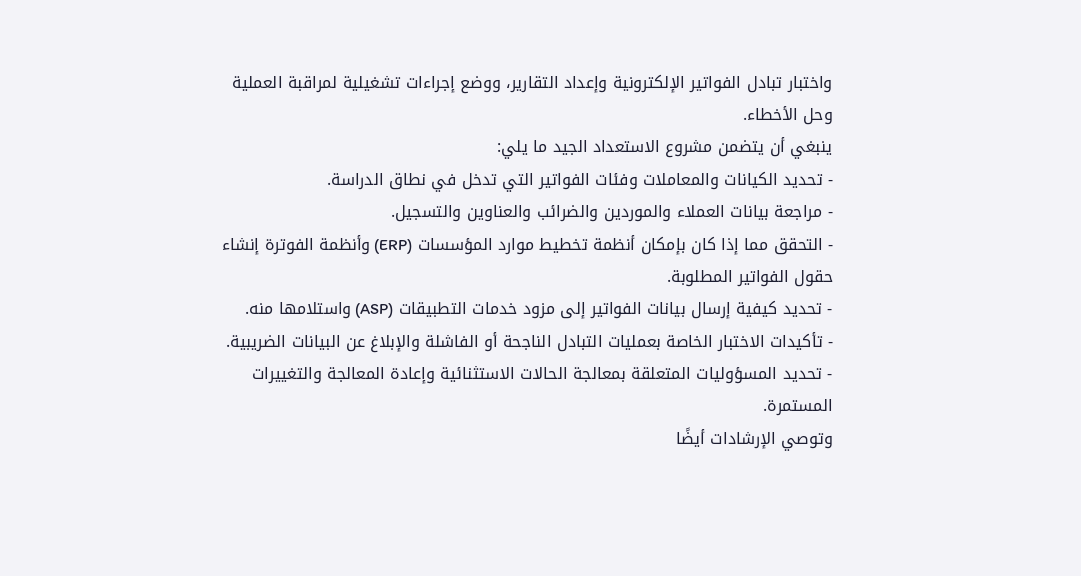واختبار تبادل الفواتير الإلكترونية وإعداد التقارير، ووضع إجراءات تشغيلية لمراقبة العملية وحل الأخطاء.
ينبغي أن يتضمن مشروع الاستعداد الجيد ما يلي:
- تحديد الكيانات والمعاملات وفئات الفواتير التي تدخل في نطاق الدراسة.
- مراجعة بيانات العملاء والموردين والضرائب والعناوين والتسجيل.
- التحقق مما إذا كان بإمكان أنظمة تخطيط موارد المؤسسات (ERP) وأنظمة الفوترة إنشاء حقول الفواتير المطلوبة.
- تحديد كيفية إرسال بيانات الفواتير إلى مزود خدمات التطبيقات (ASP) واستلامها منه.
- تأكيدات الاختبار الخاصة بعمليات التبادل الناجحة أو الفاشلة والإبلاغ عن البيانات الضريبية.
- تحديد المسؤوليات المتعلقة بمعالجة الحالات الاستثنائية وإعادة المعالجة والتغييرات المستمرة.
وتوصي الإرشادات أيضًا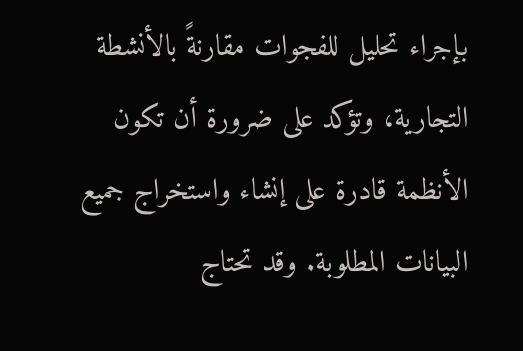بإجراء تحليل للفجوات مقارنةً بالأنشطة التجارية، وتؤكد على ضرورة أن تكون الأنظمة قادرة على إنشاء واستخراج جميع البيانات المطلوبة. وقد تحتاج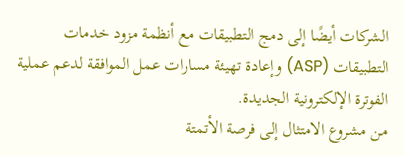الشركات أيضًا إلى دمج التطبيقات مع أنظمة مزود خدمات التطبيقات (ASP) وإعادة تهيئة مسارات عمل الموافقة لدعم عملية الفوترة الإلكترونية الجديدة.
من مشروع الامتثال إلى فرصة الأتمتة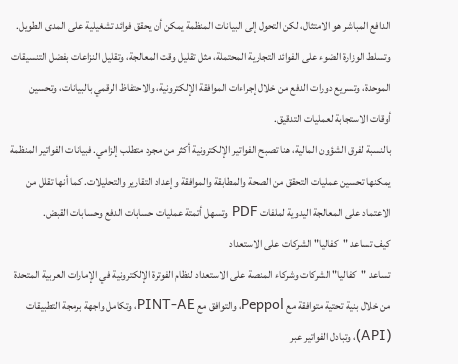الدافع المباشر هو الامتثال، لكن التحول إلى البيانات المنظمة يمكن أن يحقق فوائد تشغيلية على المدى الطويل. وتسلط الوزارة الضوء على الفوائد التجارية المحتملة، مثل تقليل وقت المعالجة، وتقليل النزاعات بفضل التنسيقات الموحدة، وتسريع دورات الدفع من خلال إجراءات الموافقة الإلكترونية، والاحتفاظ الرقمي بالبيانات، وتحسين أوقات الاستجابة لعمليات التدقيق.
بالنسبة لفرق الشؤون المالية، هنا تصبح الفواتير الإلكترونية أكثر من مجرد متطلب إلزامي. فبيانات الفواتير المنظمة يمكنها تحسين عمليات التحقق من الصحة والمطابقة والموافقة وإعداد التقارير والتحليلات. كما أنها تقلل من الاعتماد على المعالجة اليدوية لملفات PDF وتسهل أتمتة عمليات حسابات الدفع وحسابات القبض.
كيف تساعد "كفاليا" الشركات على الاستعداد
تساعد "كفاليا" الشركات وشركاء المنصة على الاستعداد لنظام الفوترة الإلكترونية في الإمارات العربية المتحدة من خلال بنية تحتية متوافقة مع Peppol، والتوافق مع PINT-AE، وتكامل واجهة برمجة التطبيقات (API)، وتبادل الفواتير عبر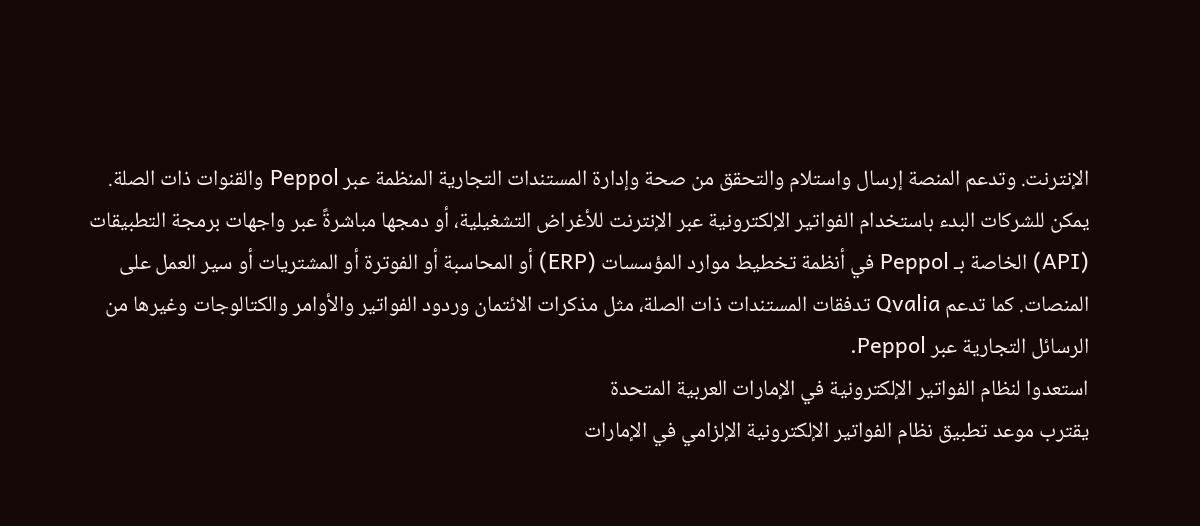الإنترنت. وتدعم المنصة إرسال واستلام والتحقق من صحة وإدارة المستندات التجارية المنظمة عبر Peppol والقنوات ذات الصلة.
يمكن للشركات البدء باستخدام الفواتير الإلكترونية عبر الإنترنت للأغراض التشغيلية، أو دمجها مباشرةً عبر واجهات برمجة التطبيقات (API) الخاصة بـ Peppol في أنظمة تخطيط موارد المؤسسات (ERP) أو المحاسبة أو الفوترة أو المشتريات أو سير العمل على المنصات. كما تدعم Qvalia تدفقات المستندات ذات الصلة، مثل مذكرات الائتمان وردود الفواتير والأوامر والكتالوجات وغيرها من الرسائل التجارية عبر Peppol.
استعدوا لنظام الفواتير الإلكترونية في الإمارات العربية المتحدة
يقترب موعد تطبيق نظام الفواتير الإلكترونية الإلزامي في الإمارات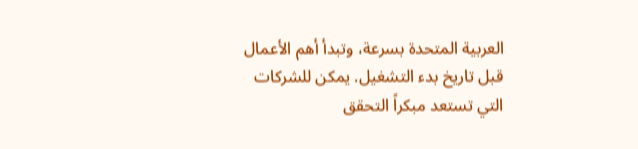العربية المتحدة بسرعة، وتبدأ أهم الأعمال قبل تاريخ بدء التشغيل. يمكن للشركات التي تستعد مبكراً التحقق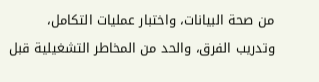من صحة البيانات، واختبار عمليات التكامل، وتدريب الفرق، والحد من المخاطر التشغيلية قبل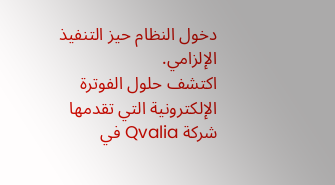دخول النظام حيز التنفيذ الإلزامي.
اكتشف حلول الفوترة الإلكترونية التي تقدمها شركة Qvalia في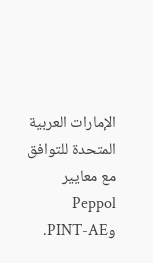الإمارات العربية المتحدة للتوافق مع معايير Peppol وPINT-AE.